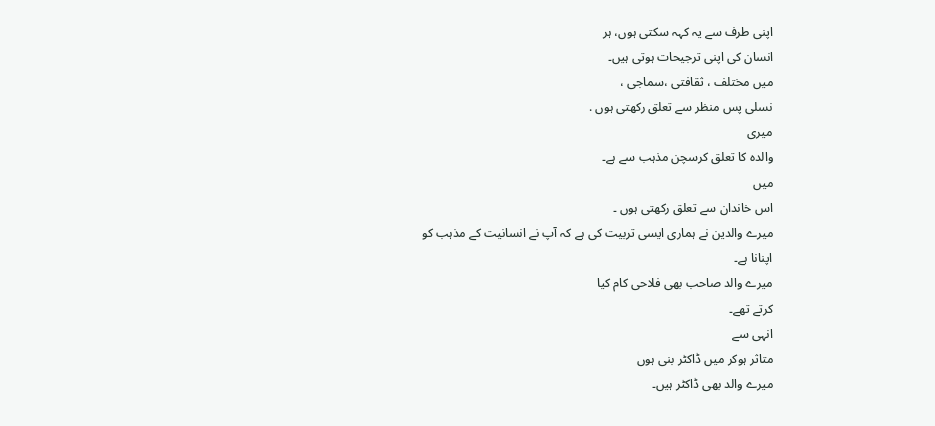اپنی طرف سے یہ کہہ سکتی ہوں، ہر
انسان کی اپنی ترجیحات ہوتی ہیں۔
میں مختلف ، ثقافتی ،سماجی ،
نسلی پس منظر سے تعلق رکھتی ہوں .
میری
والدہ کا تعلق کرسچن مذہب سے ہے۔
میں
اس خاندان سے تعلق رکھتی ہوں ۔
میرے والدین نے ہماری ایسی تربیت کی ہے کہ آپ نے انسانیت کے مذہب کو
اپنانا ہے۔
میرے والد صاحب بھی فلاحی کام کیا
کرتے تھے۔
انہی سے
متاثر ہوکر میں ڈاکٹر بنی ہوں
میرے والد بھی ڈاکٹر ہیں۔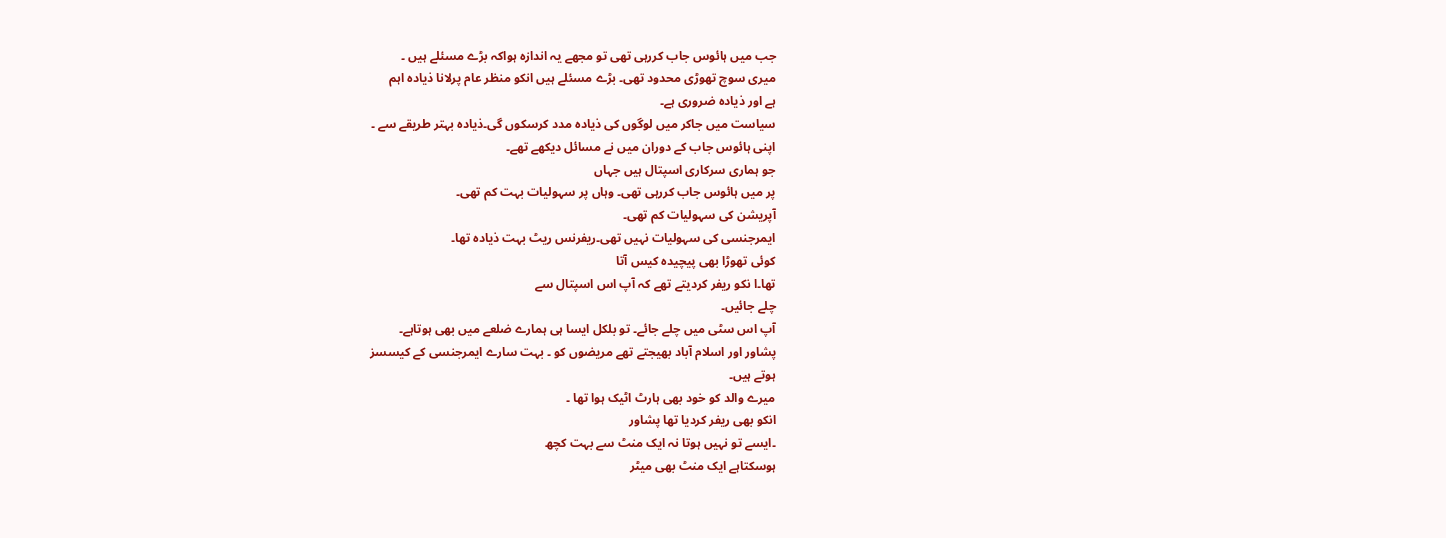جب میں ہائوس جاب کررہی تھی تو مجھے یہ اندازہ ہواکہ بڑے مسئلے ہیں ۔
میری سوچ تھوڑی محدود تھی۔ بڑے مسئلے ہیں انکو منظر عام پرلانا ذیادہ اہم
ہے اور ذیادہ ضروری ہے۔
سیاست میں جاکر میں لوگوں کی ذیادہ مدد کرسکوں گی۔ذیادہ بہتر طریقے سے ۔
اپنی ہائوس جاب کے دوران میں نے مسائل دیکھے تھے۔
جو ہماری سرکاری اسپتال ہیں جہاں
پر میں ہائوس جاب کررہی تھی۔ وہاں پر سہولیات بہت کم تھی۔
آپریشن کی سہولیات کم تھی۔
ایمرجنسی کی سہولیات نہیں تھی۔ریفرنس ریٹ بہت ذیادہ تھا۔
کوئی تھوڑا بھی پیچیدہ کیس آتا
تھا۔ا نکو ریفر کردیتے تھے کہ آپ اس اسپتال سے
چلے جائیں۔
آپ اس سٹی میں چلے جائے۔ تو بلکل ایسا ہی ہمارے ضلعے میں بھی ہوتاہے۔
پشاور اور اسلام آباد بھیجتے تھے مریضوں کو ۔ بہت سارے ایمرجنسی کے کیسسز
ہوتے ہیں۔
میرے والد کو خود بھی ہارٹ اٹیک ہوا تھا ۔
انکو بھی ریفر کردیا تھا پشاور
۔ایسے تو نہیں ہوتا نہ ایک منٹ سے بہت کچھ
ہوسکتاہے ایک منٹ بھی میٹر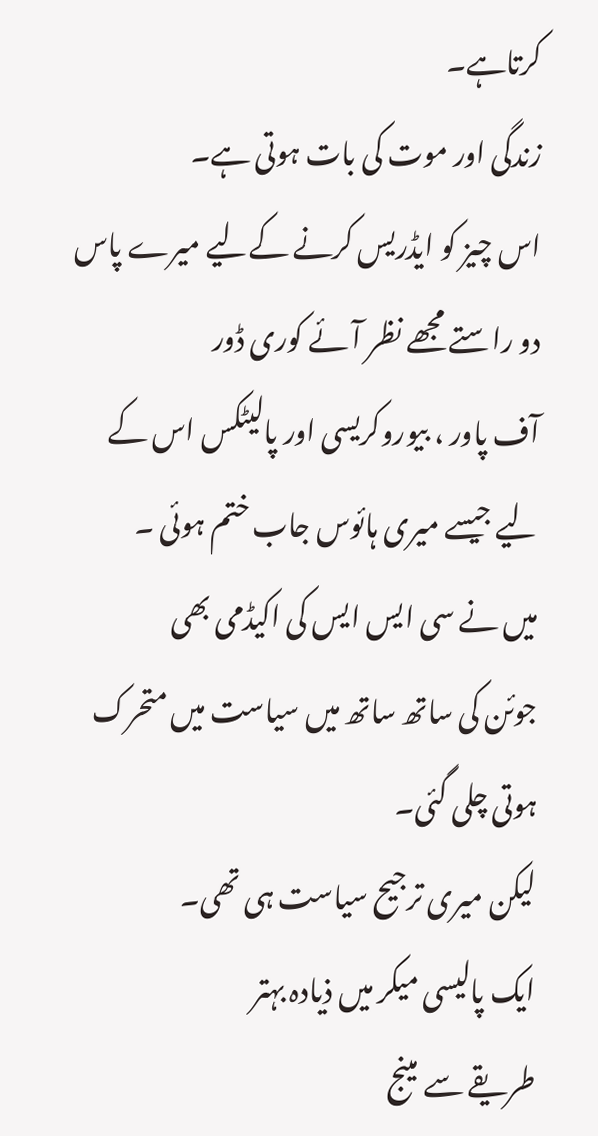کرتاہے۔
زندگی اور موت کی بات ہوتی ہے۔
اس چیز کو ایڈریس کرنے کےلیے میرے پاس دو راستے مجھے نظر آئے کوری ڈور
آف پاور ، بیوروکریسی اور پالیٹکس اس کے
لیے جیسے میری ہائوس جاب ختم ہوئی ۔
میں نے سی ایس ایس کی اکیڈمی بھی
جوئن کی ساتھ ساتھ میں سیاست میں متحرک ہوتی چلی گئی۔
لیکن میری ترجیح سیاست ہی تھی۔
ایک پالیسی میکر میں ذیادہ بہتر
طریقے سے مینج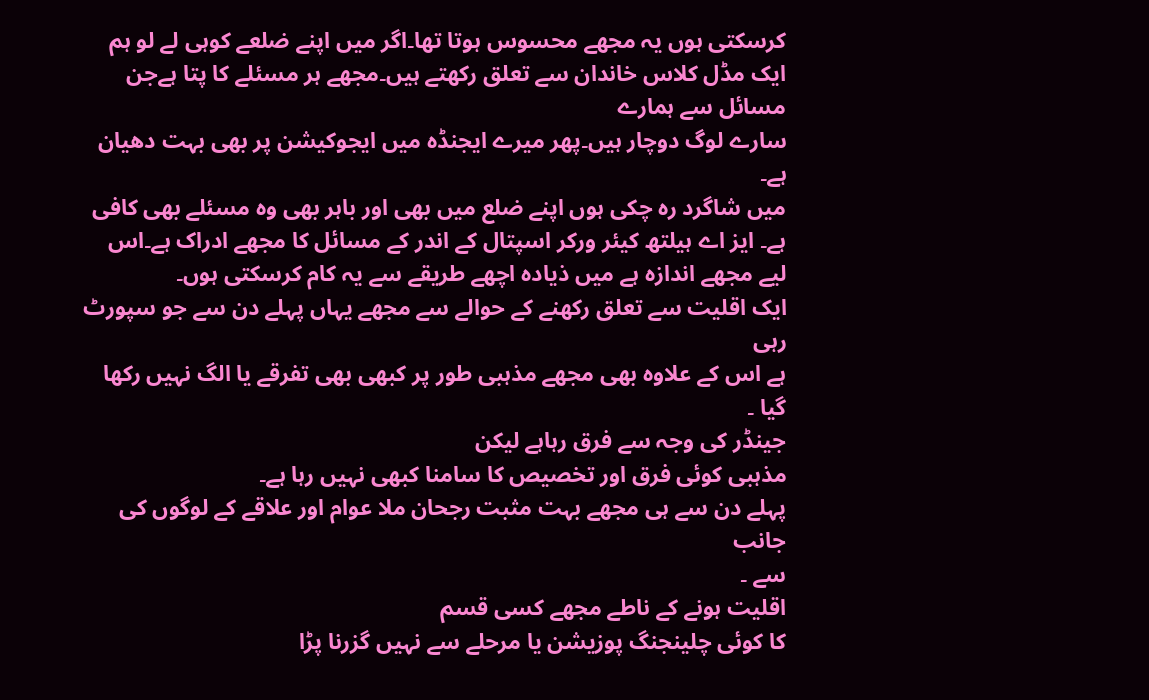کرسکتی ہوں یہ مجھے محسوس ہوتا تھا۔اگر میں اپنے ضلعے کوہی لے لو ہم
ایک مڈل کلاس خاندان سے تعلق رکھتے ہیں۔مجھے ہر مسئلے کا پتا ہےجن مسائل سے ہمارے
سارے لوگ دوچار ہیں۔پھر میرے ایجنڈہ میں ایجوکیشن پر بھی بہت دھیان ہے۔
میں شاگرد رہ چکی ہوں اپنے ضلع میں بھی اور باہر بھی وہ مسئلے بھی کافی ہے۔ ایز اے ہیلتھ کیئر ورکر اسپتال کے اندر کے مسائل کا مجھے ادراک ہے۔اس لیے مجھے اندازہ ہے میں ذیادہ اچھے طریقے سے یہ کام کرسکتی ہوں۔
ایک اقلیت سے تعلق رکھنے کے حوالے سے مجھے یہاں پہلے دن سے جو سپورٹ رہی
ہے اس کے علاوہ بھی مجھے مذہبی طور پر کبھی بھی تفرقے یا الگ نہیں رکھا گیا ۔
جینڈر کی وجہ سے فرق رہاہے لیکن
مذہبی کوئی فرق اور تخصیص کا سامنا کبھی نہیں رہا ہے۔
پہلے دن سے ہی مجھے بہت مثبت رجحان ملا عوام اور علاقے کے لوگوں کی جانب
سے ۔
اقلیت ہونے کے ناطے مجھے کسی قسم
کا کوئی چلینجنگ پوزیشن یا مرحلے سے نہیں گزرنا پڑا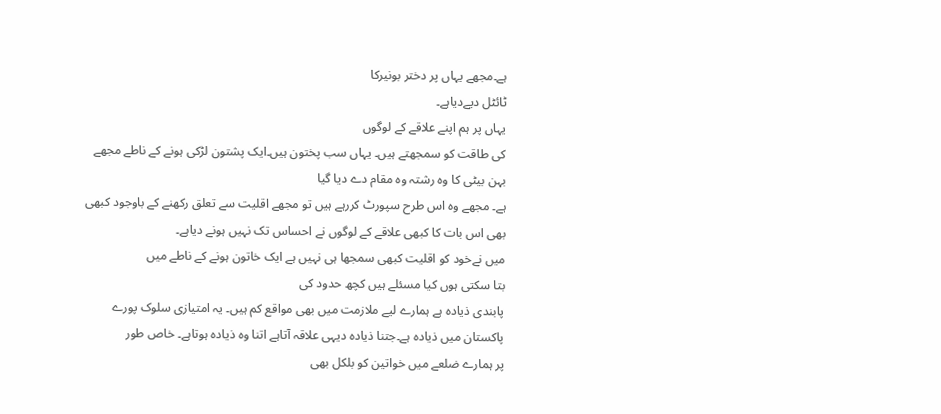ہے۔مجھے یہاں پر دختر بونیرکا
ٹائٹل دیےدیاہے۔
یہاں پر ہم اپنے علاقے کے لوگوں
کی طاقت کو سمجھتے ہیں۔ یہاں سب پختون ہیں۔ایک پشتون لڑکی ہونے کے ناطے مجھے
بہن بیٹی کا وہ رشتہ وہ مقام دے دیا گیا
ہے۔ مجھے وہ اس طرح سپورٹ کررہے ہیں تو مجھے اقلیت سے تعلق رکھنے کے باوجود کبھی
بھی اس بات کا کبھی علاقے کے لوگوں نے احساس تک نہیں ہونے دیاہے۔
میں نےخود کو اقلیت کبھی سمجھا ہی نہیں ہے ایک خاتون ہونے کے ناطے میں
بتا سکتی ہوں کیا مسئلے ہیں کچھ حدود کی
پابندی ذیادہ ہے ہمارے لیے ملازمت میں بھی مواقع کم ہیں۔ یہ امتیازی سلوک پورے
پاکستان میں ذیادہ ہے۔جتنا ذیادہ دیہی علاقہ آتاہے اتنا وہ ذیادہ ہوتاہے۔ خاص طور
پر ہمارے ضلعے میں خواتین کو بلکل بھی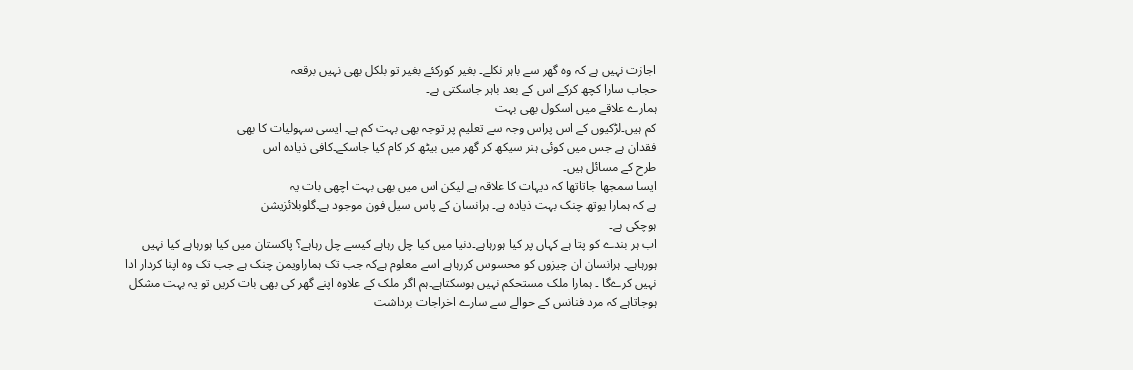اجازت نہیں ہے کہ وہ گھر سے باہر نکلے۔ بغیر کورکئے بغیر تو بلکل بھی نہیں برقعہ
حجاب سارا کچھ کرکے اس کے بعد باہر جاسکتی ہے۔
ہمارے علاقے میں اسکول بھی بہت
کم ہیں۔لڑکیوں کے اس پراس وجہ سے تعلیم پر توجہ بھی بہت کم ہے۔ ایسی سہولیات کا بھی
فقدان ہے جس میں کوئی ہنر سیکھ کر گھر میں بیٹھ کر کام کیا جاسکے۔کافی ذیادہ اس
طرح کے مسائل ہیں۔
ایسا سمجھا جاتاتھا کہ دیہات کا علاقہ ہے لیکن اس میں بھی بہت اچھی بات یہ
ہے کہ ہمارا یوتھ چنک بہت ذیادہ ہے۔ ہرانسان کے پاس سیل فون موجود ہے۔گلوبلائزیشن
ہوچکی ہے۔
اب ہر بندے کو پتا ہے کہاں پر کیا ہورہاہے۔دنیا میں کیا چل رہاہے کیسے چل رہاہے؟ پاکستان میں کیا ہورہاہے کیا نہیں ہورہاہے۔ ہرانسان ان چیزوں کو محسوس کررہاہے اسے معلوم ہےکہ جب تک ہماراویمن چنک ہے جب تک وہ اپنا کردار ادا نہیں کرےگا ۔ ہمارا ملک مستحکم نہیں ہوسکتاہے۔ہم اگر ملک کے علاوہ اپنے گھر کی بھی بات کریں تو یہ بہت مشکل ہوجاتاہے کہ مرد فنانس کے حوالے سے سارے اخراجات برداشت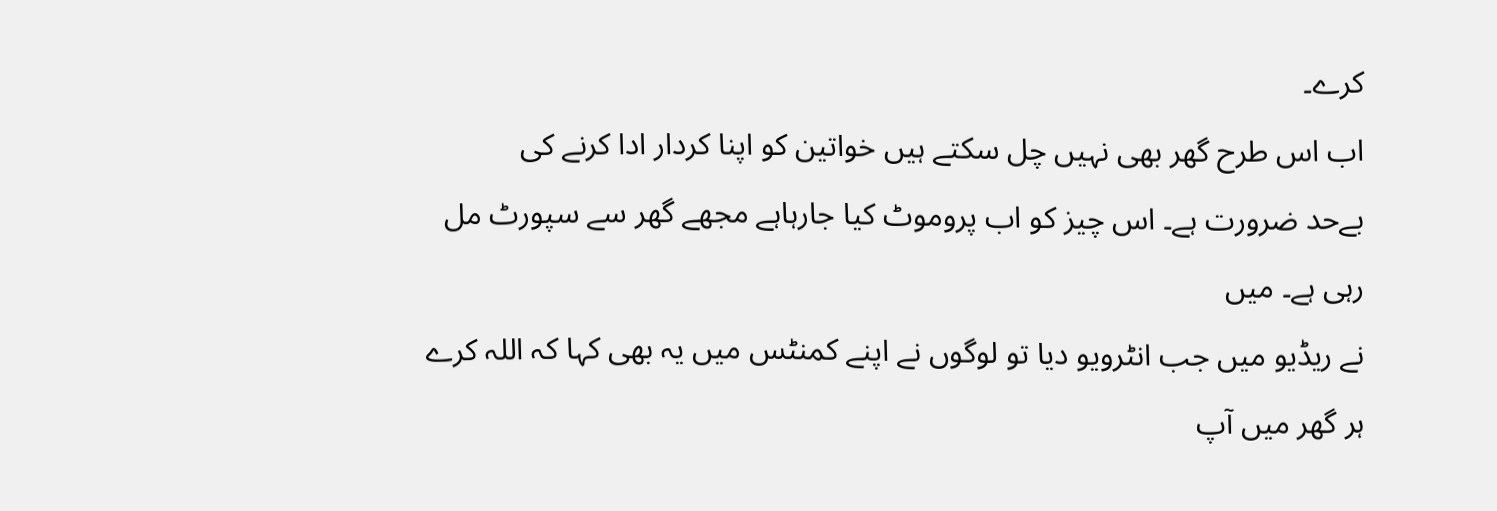کرے۔
اب اس طرح گھر بھی نہیں چل سکتے ہیں خواتین کو اپنا کردار ادا کرنے کی
بےحد ضرورت ہے۔ اس چیز کو اب پروموٹ کیا جارہاہے مجھے گھر سے سپورٹ مل رہی ہے۔ میں
نے ریڈیو میں جب انٹرویو دیا تو لوگوں نے اپنے کمنٹس میں یہ بھی کہا کہ اللہ کرے
ہر گھر میں آپ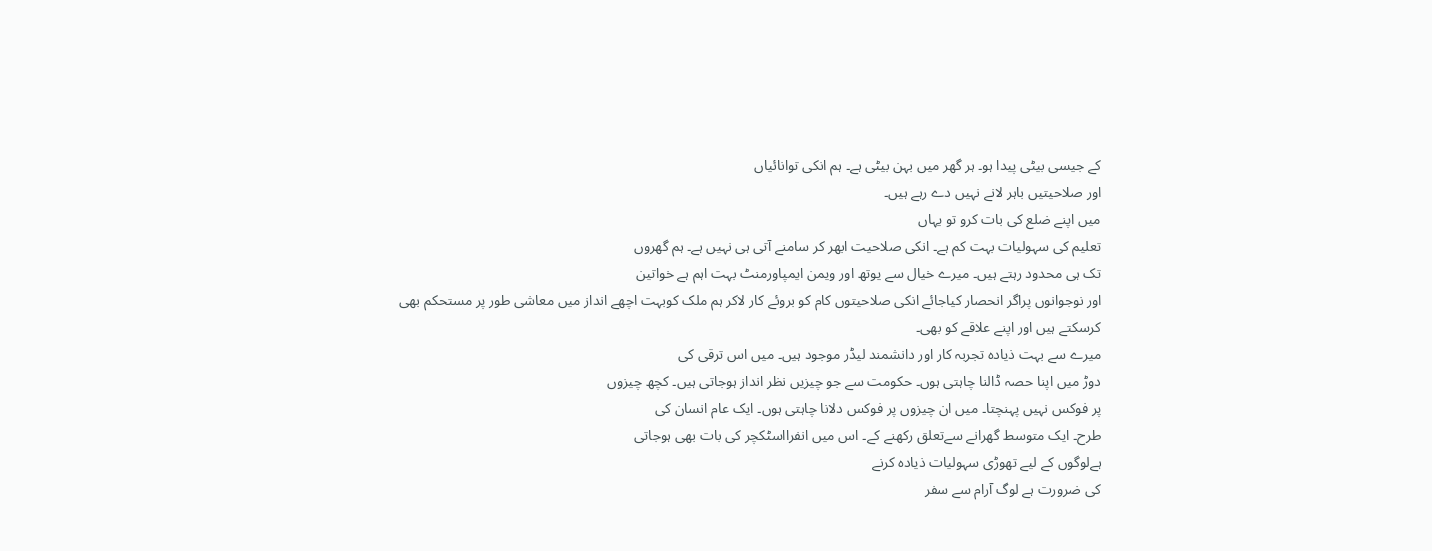کے جیسی بیٹی پیدا ہو۔ ہر گھر میں بہن بیٹی ہے۔ ہم انکی توانائیاں
اور صلاحیتیں باہر لانے نہیں دے رہے ہیں۔
میں اپنے ضلع کی بات کرو تو یہاں
تعلیم کی سہولیات بہت کم ہے۔ انکی صلاحیت ابھر کر سامنے آتی ہی نہیں ہے۔ ہم گھروں
تک ہی محدود رہتے ہیں۔ میرے خیال سے یوتھ اور ویمن ایمپاورمنٹ بہت اہم ہے خواتین
اور نوجوانوں پراگر انحصار کیاجائے انکی صلاحیتوں کام کو بروئے کار لاکر ہم ملک کوبہت اچھے انداز میں معاشی طور پر مستحکم بھی
کرسکتے ہیں اور اپنے علاقے کو بھی۔
میرے سے بہت ذیادہ تجربہ کار اور دانشمند لیڈر موجود ہیں۔ میں اس ترقی کی
دوڑ میں اپنا حصہ ڈالنا چاہتی ہوں۔ حکومت سے جو چیزیں نظر انداز ہوجاتی ہیں۔ کچھ چیزوں
پر فوکس نہیں پہنچتا۔ میں ان چیزوں پر فوکس دلانا چاہتی ہوں۔ ایک عام انسان کی
طرح۔ ایک متوسط گھرانے سےتعلق رکھنے کے۔ اس میں انفرااسٹکچر کی بات بھی ہوجاتی
ہےلوگوں کے لیے تھوڑی سہولیات ذیادہ کرنے
کی ضرورت ہے لوگ آرام سے سفر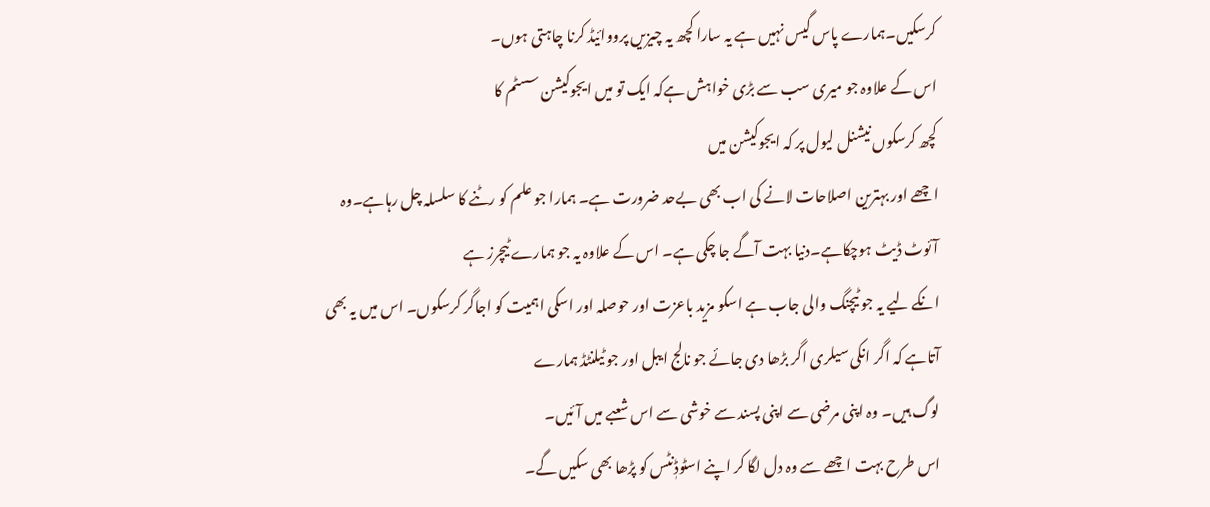کرسکیں۔ہمارے پاس گیس نہیں ہے یہ سارا کچھ یہ چیزیں پرووائیڈ کرنا چاہتی ہوں۔
اس کے علاوہ جو میری سب سے بڑی خواہش ہےکہ ایک تو میں ایجوکیشن سسٹم کا
کچھ کرسکوں نیشنل لیول پر کہ ایجوکیشن میں
اچھے اور بہترین اصلاحات لانے کی اب بھی بےحد ضرورت ہے۔ ہمارا جو علم کو رٹنے کا سلسلہ چل رہاہے۔وہ
آئوٹ ڈیٹ ہوچکاہے۔دنیا بہت آگے جا چکی ہے۔ اس کے علاوہ یہ جو ہمارے ٹیچرز ہے
انکے لیے یہ جو ٹیچنگ والی جاب ہے اسکو مزید باعزت اور حوصلہ اور اسکی اہمیت کو اجاگر کرسکوں۔ اس میں یہ بھی
آتاہے کہ اگر انکی سیلری اگر بڑھا دی جائے جو نالج ایبل اور جو ٹیلنٹڈ ہمارے
لوگ ہیں۔ وہ اپنی مرضی سے اپنی پسند سے خوشی سے اس شعبے میں آئیں۔
اس طرح بہت اچھے سے وہ دل لگا کر اپنے اسٹوڈٖنٹس کو پڑھا بھی سکیں گے۔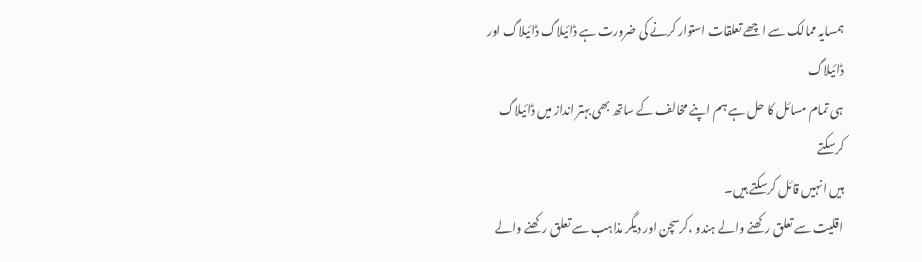ہمسایہ ممالک سے اچھے تعلقات استوار کرنے کی ضرورت ہے ڈائیلاگ ڈائیلاگ اور ڈائیلاگ
ہی تمام مسائل کا حل ہے ہم اپنے مخالف کے ساتھ بھی بہتر انداز میں ڈائیلاگ کرسکتے
ہیں انہیں قائل کرسکتے ہیں۔
اقلیت سے تعلق رکھنے والے ہندو ،کرسچن اور دیگر مذاہب سے تعلق رکھنے والے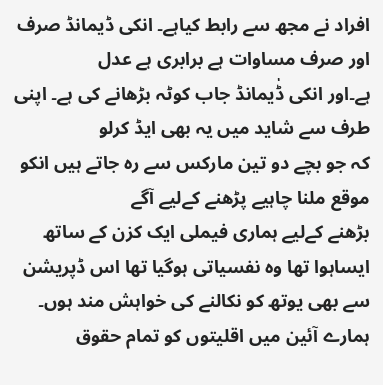افراد نے مجھ سے رابط کیاہے۔ انکی ڈیمانڈ صرف اور صرف مساوات ہے برابری ہے عدل
ہے۔اور انکی ڈٰیمانڈ جاب کوٹہ بڑھانے کی ہے۔ اپنی طرف سے شاید میں یہ بھی ایڈ کرلو
کہ جو بچے دو تین مارکس سے رہ جاتے ہیں انکو موقع ملنا چاہیے پڑھنے کےلیے آگے
بڑھنے کےلیے ہماری فیملی ایک کزن کے ساتھ ایساہوا تھا وہ نفسیاتی ہوگیا تھا اس ڈپریشن
سے بھی یوتھ کو نکالنے کی خواہش مند ہوں۔
ہمارے آئین میں اقلیتوں کو تمام حقوق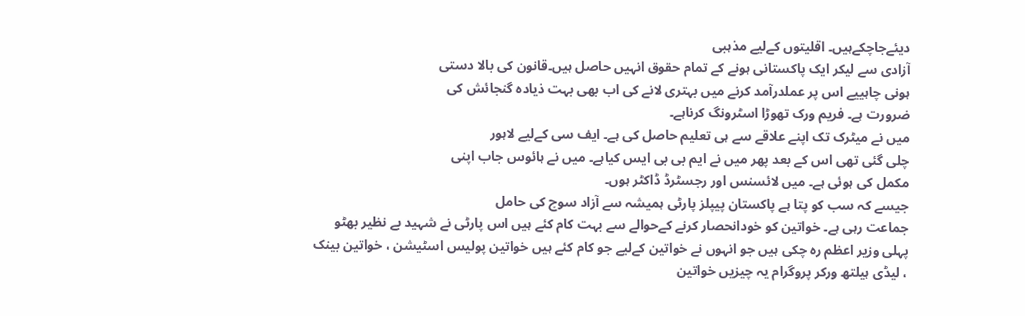دیئےجاچکےہیں۔ اقلیتوں کےلیے مذہبی
آزادی سے لیکر ایک پاکستانی ہونے کے تمام حقوق انہیں حاصل ہیں۔قانون کی بالا دستی
ہونی چاہییے اس پر عملدرآمد کرنے میں بہتری لانے کی اب بھی بہت ذیادہ گنجائش کی
ضرورت ہے۔ فریم ورک تھوڑا اسٹرونگ کرناہے۔
میں نے میٹرک تک اپنے علاقے سے ہی تعلیم حاصل کی ہے۔ ایف سی کےلیے لاہور
چلی گئی تھی اس کے بعد پھر میں نے ایم بی بی ایس کیاہے۔ میں نے ہائوس جاب اپنی
مکمل کی ہوئی ہے۔ میں لائسنس اور رجسٹرڈ ڈاکٹر ہوں۔
جیسے کہ سب کو پتا ہے پاکستان پیپلز پارٹی ہمیشہ سے آزاد سوچ کی حامل
جماعت رہی ہے۔ خواتین کو خودانحصار کرنے کےحوالے سے بہت کام کئے ہیں اس پارٹی نے شہید بے نظیر بھٹو
پہلی وزیر اعظم رہ چکی ہیں جو انہوں نے خواتین کےلیے جو کام کئے ہیں خواتین پولیس اسٹیشن ، خواتین بینک
، لیڈی ہیلتھ ورکر پروگرام یہ چیزیں خواتین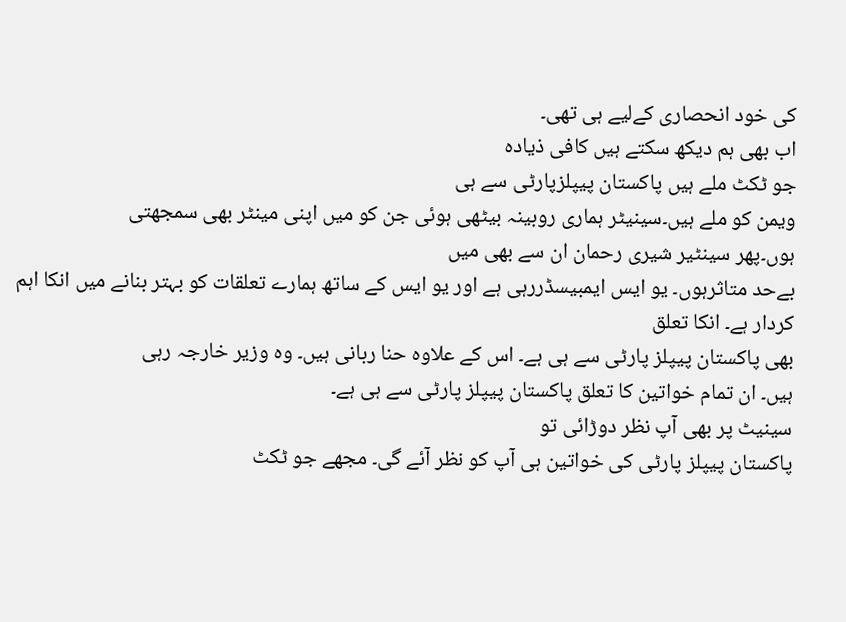کی خود انحصاری کےلیے ہی تھی۔
اب بھی ہم دیکھ سکتے ہیں کافی ذیادہ
جو ٹکٹ ملے ہیں پاکستان پیپلزپارٹی سے ہی
ویمن کو ملے ہیں۔سینیٹر ہماری روبینہ بیٹھی ہوئی جن کو میں اپنی مینٹر بھی سمجھتی
ہوں۔پھر سینٹیر شیری رحمان ان سے بھی میں
بےحد متاثرہوں۔ یو ایس ایمبیسڈررہی ہے اور یو ایس کے ساتھ ہمارے تعلقات کو بہتر بنانے میں انکا اہم کردار ہے۔ انکا تعلق
بھی پاکستان پیپلز پارٹی سے ہی ہے۔ اس کے علاوہ حنا ربانی ہیں۔ وہ وزیر خارجہ رہی
ہیں۔ ان تمام خواتین کا تعلق پاکستان پیپلز پارٹی سے ہی ہے۔
سینیٹ پر بھی آپ نظر دوڑائی تو
پاکستان پیپلز پارٹی کی خواتین ہی آپ کو نظر آئے گی۔ مجھے جو ٹکٹ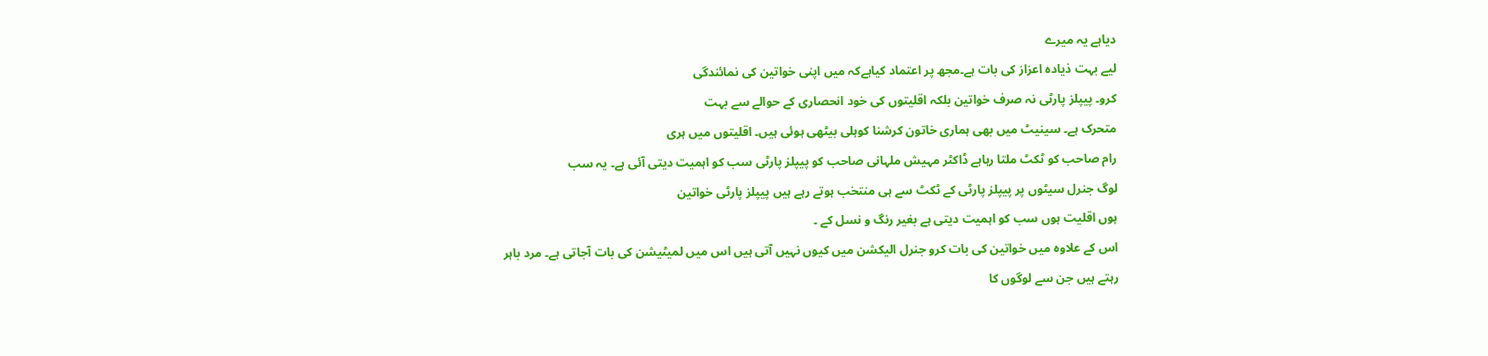دیاہے یہ میرے
لیے بہت ذیادہ اعزاز کی بات ہے۔مجھ پر اعتماد کیاہےکہ میں اپنی خواتین کی نمائندگی
کرو۔ پیپلز پارٹی نہ صرف خواتین بلکہ اقلیتوں کی خود انحصاری کے حوالے سے بہت
متحرک ہے۔ سینیٹ میں بھی ہماری خاتون کرشنا کوہلی بیٹھی ہوئی ہیں۔ اقلیتوں میں ہری
رام صاحب کو ٹکٹ ملتا رہاہے ڈاکٹر مہیش ملہانی صاحب کو پیپلز پارٹی سب کو اہمیت دیتی آئی ہے۔ یہ سب
لوگ جنرل سیٹوں پر پیپلز پارٹی کے ٹکٹ سے ہی منتخب ہوتے رہے ہیں پیپلز پارٹی خواتین
ہوں اقلیت ہوں سب کو اہمیت دیتی ہے بغیر رنگ و نسل کے ۔
اس کے علاوہ میں خواتین کی بات کرو جنرل الیکشن میں کیوں نہیں آتی ہیں اس میں لمیٹیشن کی بات آجاتی ہے۔ مرد باہر
رہتے ہیں جن سے لوگوں کا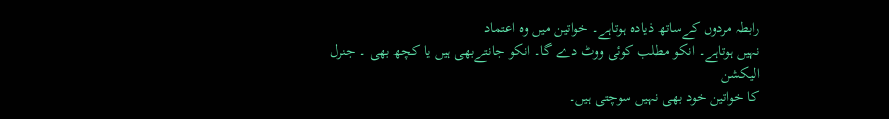رابطہ مردوں کےساتھ ذیادہ ہوتاہے۔ خواتین میں وہ اعتماد
نہیں ہوتاہے۔ انکو مطلب کوئی ووٹ دے گا۔ انکو جانتےبھی ہیں یا کچھ بھی ۔ جنرل الیکشن
کا خواتین خود بھی نہیں سوچتی ہیں۔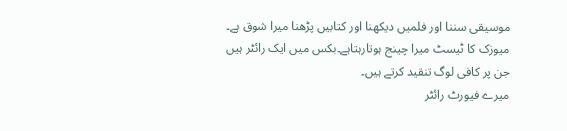موسیقی سننا اور فلمیں دیکھنا اور کتابیں پڑھنا میرا شوق ہے۔ میوزک کا ٹیسٹ میرا چینج ہوتارہتاہے۔بکس میں ایک رائٹر ہیں جن پر کافی لوگ تنقید کرتے ہیں۔
میرے فیورٹ رائٹر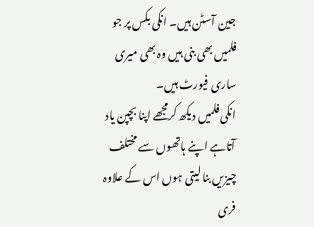جین آسٹن ہیں۔ انکی بکس پر جو فلمیں بھی بنی ہیں وہ بھی میری ساری فیورٹ ہیں۔
انکی فلمیں دیکھ کرمجھے اپنا بچپن یاد آتاہے اپنے ہاتھوں سے مختلف چیزیں بنا لیتی ہوں اس کے علاوہ فری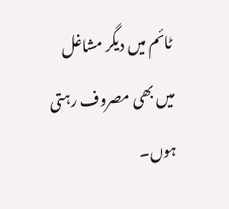ٹائم میں دیگر مشاغل میں بھی مصروف رہتی ہوں۔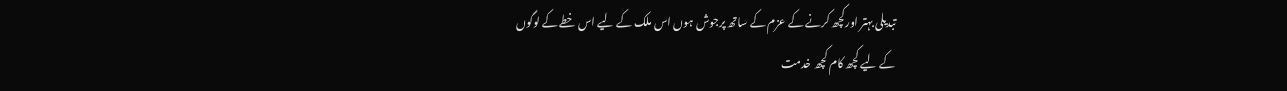تبدیلی بہتر اورکچھ کرنے کے عزم کے ساتھ پرجوش ہوں اس ملک کے لیے اس خطے کے لوگوں
کے لیے کچھ کام کچھ خدمت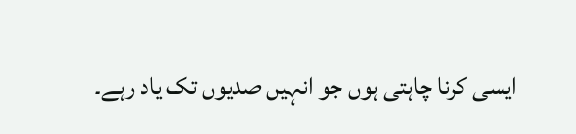ایسی کرنا چاہتی ہوں جو انہیں صدیوں تک یاد رہے۔